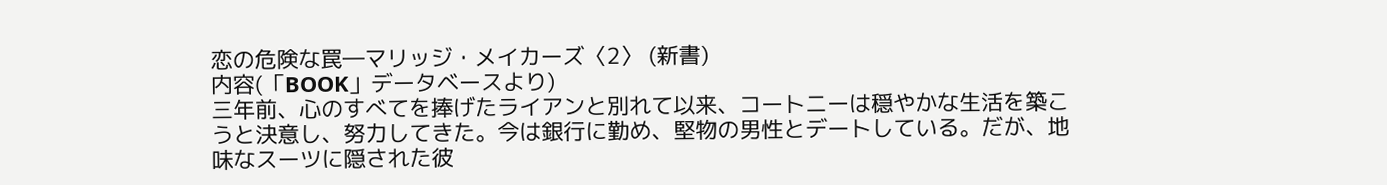恋の危険な罠―マリッジ・メイカーズ〈2〉 (新書)
内容(「BOOK」データベースより)
三年前、心のすべてを捧げたライアンと別れて以来、コートニーは穏やかな生活を築こうと決意し、努力してきた。今は銀行に勤め、堅物の男性とデートしている。だが、地味なスーツに隠された彼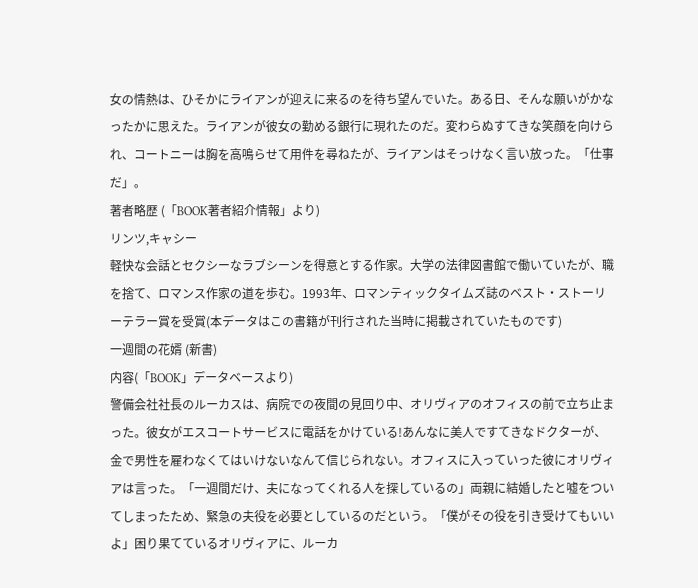女の情熱は、ひそかにライアンが迎えに来るのを待ち望んでいた。ある日、そんな願いがかなったかに思えた。ライアンが彼女の勤める銀行に現れたのだ。変わらぬすてきな笑顔を向けられ、コートニーは胸を高鳴らせて用件を尋ねたが、ライアンはそっけなく言い放った。「仕事だ」。
著者略歴 (「BOOK著者紹介情報」より)
リンツ,キャシー
軽快な会話とセクシーなラブシーンを得意とする作家。大学の法律図書館で働いていたが、職を捨て、ロマンス作家の道を歩む。1993年、ロマンティックタイムズ誌のベスト・ストーリーテラー賞を受賞(本データはこの書籍が刊行された当時に掲載されていたものです)
一週間の花婿 (新書)
内容(「BOOK」データベースより)
警備会社社長のルーカスは、病院での夜間の見回り中、オリヴィアのオフィスの前で立ち止まった。彼女がエスコートサービスに電話をかけている!あんなに美人ですてきなドクターが、金で男性を雇わなくてはいけないなんて信じられない。オフィスに入っていった彼にオリヴィアは言った。「一週間だけ、夫になってくれる人を探しているの」両親に結婚したと嘘をついてしまったため、緊急の夫役を必要としているのだという。「僕がその役を引き受けてもいいよ」困り果てているオリヴィアに、ルーカ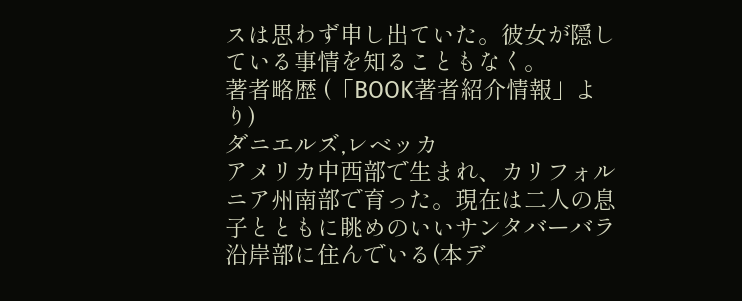スは思わず申し出ていた。彼女が隠している事情を知ることもなく。
著者略歴 (「BOOK著者紹介情報」より)
ダニエルズ,レベッカ
アメリカ中西部で生まれ、カリフォルニア州南部で育った。現在は二人の息子とともに眺めのいいサンタバーバラ沿岸部に住んでいる(本デ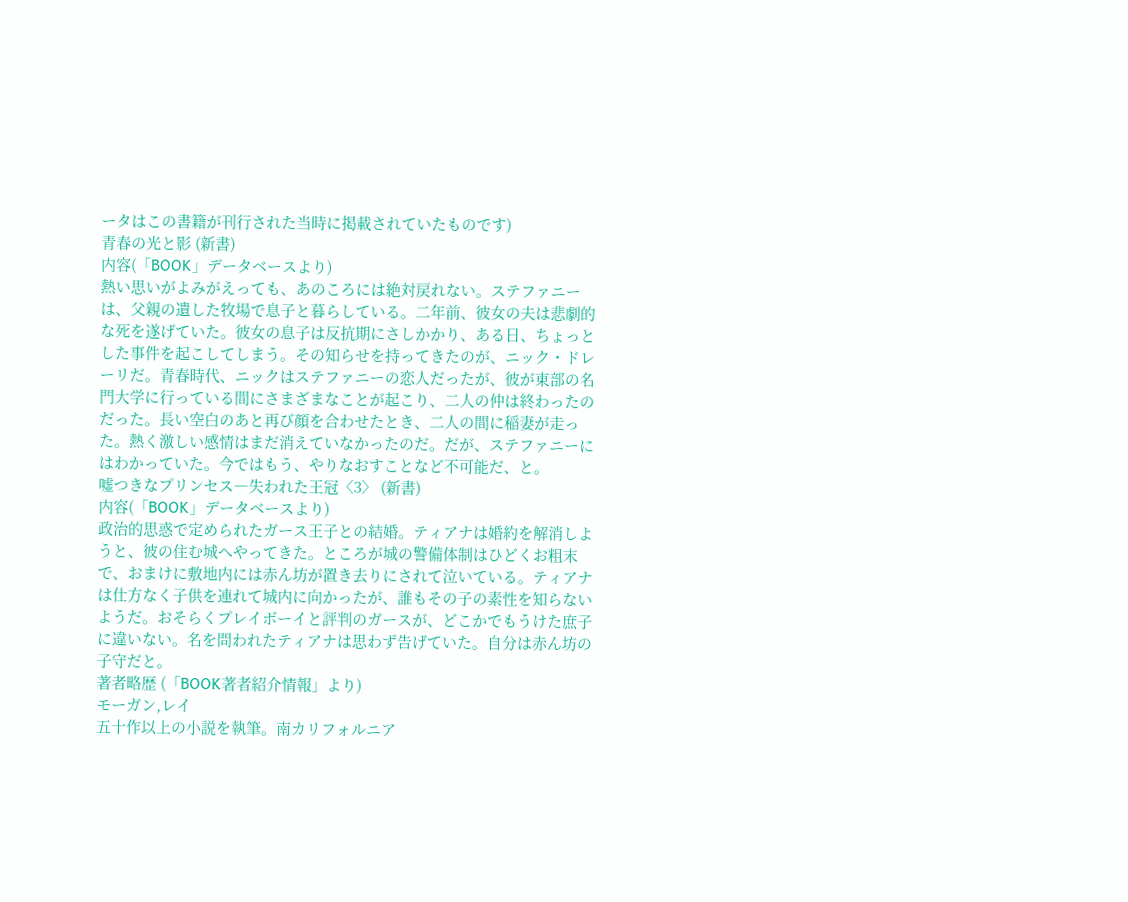ータはこの書籍が刊行された当時に掲載されていたものです)
青春の光と影 (新書)
内容(「BOOK」データベースより)
熱い思いがよみがえっても、あのころには絶対戻れない。ステファニーは、父親の遺した牧場で息子と暮らしている。二年前、彼女の夫は悲劇的な死を遂げていた。彼女の息子は反抗期にさしかかり、ある日、ちょっとした事件を起こしてしまう。その知らせを持ってきたのが、ニック・ドレーリだ。青春時代、ニックはステファニーの恋人だったが、彼が東部の名門大学に行っている間にさまざまなことが起こり、二人の仲は終わったのだった。長い空白のあと再び顔を合わせたとき、二人の間に稲妻が走った。熱く激しい感情はまだ消えていなかったのだ。だが、ステファニーにはわかっていた。今ではもう、やりなおすことなど不可能だ、と。
嘘つきなプリンセス―失われた王冠〈3〉 (新書)
内容(「BOOK」データベースより)
政治的思惑で定められたガース王子との結婚。ティアナは婚約を解消しようと、彼の住む城へやってきた。ところが城の警備体制はひどくお粗末で、おまけに敷地内には赤ん坊が置き去りにされて泣いている。ティアナは仕方なく子供を連れて城内に向かったが、誰もその子の素性を知らないようだ。おそらくプレイボーイと評判のガースが、どこかでもうけた庶子に違いない。名を問われたティアナは思わず告げていた。自分は赤ん坊の子守だと。
著者略歴 (「BOOK著者紹介情報」より)
モーガン,レイ
五十作以上の小説を執筆。南カリフォルニア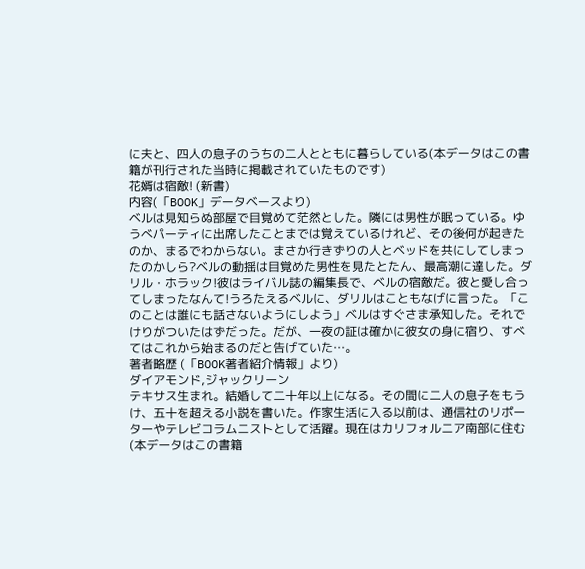に夫と、四人の息子のうちの二人とともに暮らしている(本データはこの書籍が刊行された当時に掲載されていたものです)
花婿は宿敵! (新書)
内容(「BOOK」データベースより)
ベルは見知らぬ部屋で目覚めて茫然とした。隣には男性が眠っている。ゆうべパーティに出席したことまでは覚えているけれど、その後何が起きたのか、まるでわからない。まさか行きずりの人とベッドを共にしてしまったのかしら?ベルの動揺は目覚めた男性を見たとたん、最高潮に達した。ダリル・ホラック!彼はライバル誌の編集長で、ベルの宿敵だ。彼と愛し合ってしまったなんて!うろたえるベルに、ダリルはこともなげに言った。「このことは誰にも話さないようにしよう」ベルはすぐさま承知した。それでけりがついたはずだった。だが、一夜の証は確かに彼女の身に宿り、すべてはこれから始まるのだと告げていた…。
著者略歴 (「BOOK著者紹介情報」より)
ダイアモンド,ジャックリーン
テキサス生まれ。結婚して二十年以上になる。その間に二人の息子をもうけ、五十を超える小説を書いた。作家生活に入る以前は、通信社のリポーターやテレビコラムニストとして活躍。現在はカリフォルニア南部に住む(本データはこの書籍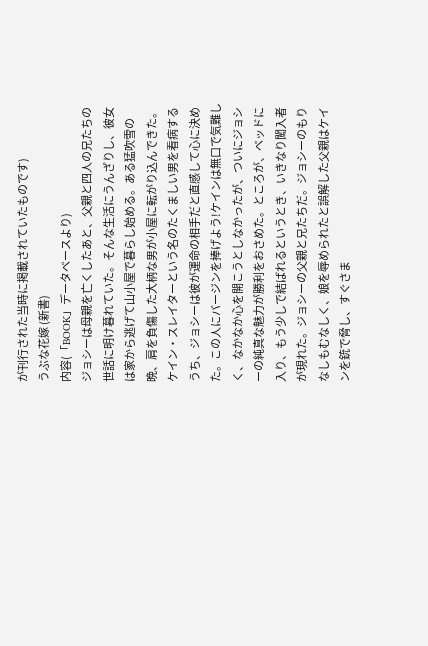が刊行された当時に掲載されていたものです)
うぶな花嫁 (新書)
内容(「BOOK」データベースより)
ジョシーは母親を亡くしたあと、父親と四人の兄たちの世話に明け暮れていた。そんな生活にうんざりし、彼女は家から逃げて山小屋で暮らし始める。ある猛吹雪の晩、肩を負傷した大柄な男が小屋に転がり込んできた。ケイン・スレイターという名のたくましい男を看病するうち、ジョシーは彼が運命の相手だと直感して心に決めた。この人にバージンを捧げよう!ケインは無口で気難しく、なかなか心を開こうとしなかったが、ついにジョシーの純真な魅力が勝利をおさめた。ところが、ベッドに入り、もう少しで結ばれるというとき、いきなり闖入者が現れた。ジョシーの父親と兄たちだ。ジョシーのもりなしもむなしく、娘を辱められたと誤解した父親はケインを銃で脅し、すぐさま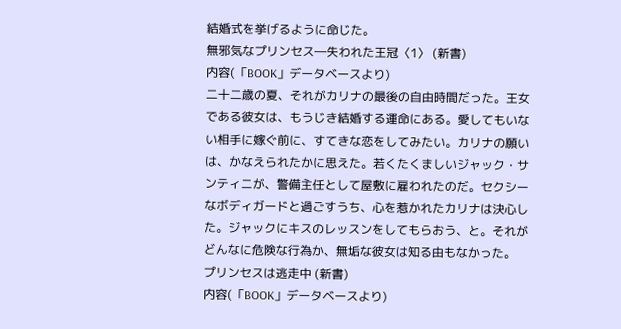結婚式を挙げるように命じた。
無邪気なプリンセス―失われた王冠〈1〉 (新書)
内容(「BOOK」データベースより)
二十二歳の夏、それがカリナの最後の自由時間だった。王女である彼女は、もうじき結婚する運命にある。愛してもいない相手に嫁ぐ前に、すてきな恋をしてみたい。カリナの願いは、かなえられたかに思えた。若くたくましいジャック・サンティニが、警備主任として屋敷に雇われたのだ。セクシーなボディガードと過ごすうち、心を惹かれたカリナは決心した。ジャックにキスのレッスンをしてもらおう、と。それがどんなに危険な行為か、無垢な彼女は知る由もなかった。
プリンセスは逃走中 (新書)
内容(「BOOK」データベースより)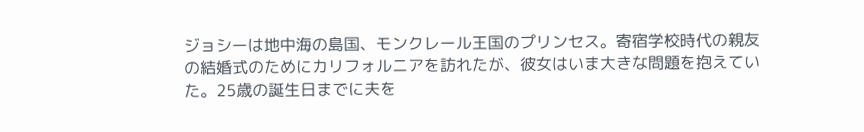ジョシーは地中海の島国、モンクレール王国のプリンセス。寄宿学校時代の親友の結婚式のためにカリフォルニアを訪れたが、彼女はいま大きな問題を抱えていた。25歳の誕生日までに夫を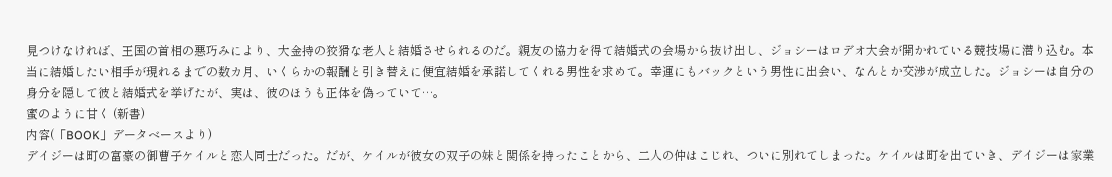見つけなければ、王国の首相の悪巧みにより、大金持の狡猾な老人と結婚させられるのだ。親友の協力を得て結婚式の会場から抜け出し、ジョシーはロデオ大会が開かれている競技場に潜り込む。本当に結婚したい相手が現れるまでの数カ月、いくらかの報酬と引き替えに便宜結婚を承諾してくれる男性を求めて。幸運にもバックという男性に出会い、なんとか交渉が成立した。ジョシーは自分の身分を隠して彼と結婚式を挙げたが、実は、彼のほうも正体を偽っていて…。
蜜のように甘く (新書)
内容(「BOOK」データベースより)
デイジーは町の富豪の御曹子ケイルと恋人同士だった。だが、ケイルが彼女の双子の妹と関係を持ったことから、二人の仲はこじれ、ついに別れてしまった。ケイルは町を出ていき、デイジーは家業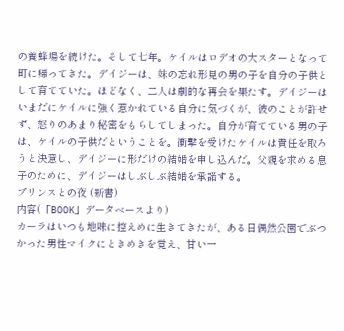の養蜂場を続けた。そして七年。ケイルはロデオの大スターとなって町に帰ってきた。デイジーは、妹の忘れ形見の男の子を自分の子供として育てていた。ほどなく、二人は劇的な再会を果たす。デイジーはいまだにケイルに強く惹かれている自分に気づくが、彼のことが許せず、怒りのあまり秘密をもらしてしまった。自分が育てている男の子は、ケイルの子供だということを。衝撃を受けたケイルは責任を取ろうと決意し、デイジーに形だけの結婚を申し込んだ。父親を求める息子のために、デイジーはしぶしぶ結婚を承諾する。
プリンスとの夜 (新書)
内容(「BOOK」データベースより)
カーラはいつも地味に控えめに生きてきたが、ある日偶然公園でぶつかった男性マイクにときめきを覚え、甘い一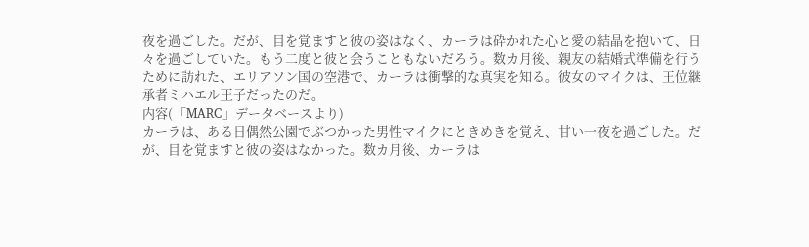夜を過ごした。だが、目を覚ますと彼の姿はなく、カーラは砕かれた心と愛の結晶を抱いて、日々を過ごしていた。もう二度と彼と会うこともないだろう。数カ月後、親友の結婚式準備を行うために訪れた、エリアソン国の空港で、カーラは衝撃的な真実を知る。彼女のマイクは、王位継承者ミハエル王子だったのだ。
内容(「MARC」データベースより)
カーラは、ある日偶然公園でぶつかった男性マイクにときめきを覚え、甘い一夜を過ごした。だが、目を覚ますと彼の姿はなかった。数カ月後、カーラは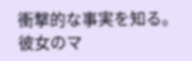衝撃的な事実を知る。彼女のマ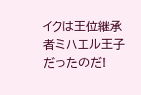イクは王位継承者ミハエル王子だったのだ!